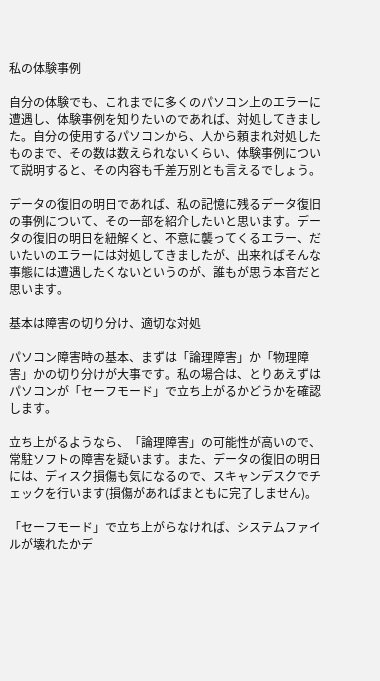私の体験事例

自分の体験でも、これまでに多くのパソコン上のエラーに遭遇し、体験事例を知りたいのであれば、対処してきました。自分の使用するパソコンから、人から頼まれ対処したものまで、その数は数えられないくらい、体験事例について説明すると、その内容も千差万別とも言えるでしょう。

データの復旧の明日であれば、私の記憶に残るデータ復旧の事例について、その一部を紹介したいと思います。データの復旧の明日を紐解くと、不意に襲ってくるエラー、だいたいのエラーには対処してきましたが、出来ればそんな事態には遭遇したくないというのが、誰もが思う本音だと思います。

基本は障害の切り分け、適切な対処

パソコン障害時の基本、まずは「論理障害」か「物理障害」かの切り分けが大事です。私の場合は、とりあえずはパソコンが「セーフモード」で立ち上がるかどうかを確認します。

立ち上がるようなら、「論理障害」の可能性が高いので、常駐ソフトの障害を疑います。また、データの復旧の明日には、ディスク損傷も気になるので、スキャンデスクでチェックを行います(損傷があればまともに完了しません)。

「セーフモード」で立ち上がらなければ、システムファイルが壊れたかデ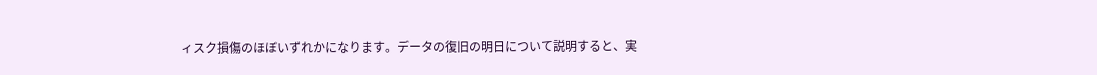ィスク損傷のほぼいずれかになります。データの復旧の明日について説明すると、実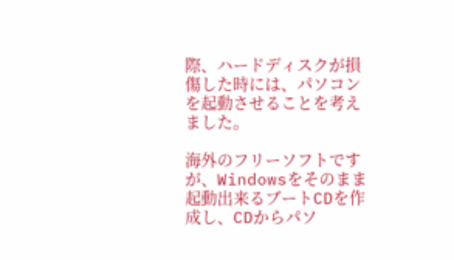際、ハードディスクが損傷した時には、パソコンを起動させることを考えました。

海外のフリーソフトですが、Windowsをそのまま起動出来るブートCDを作成し、CDからパソ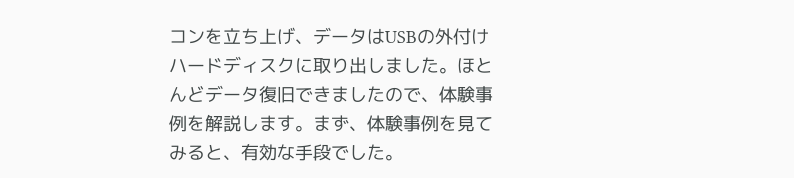コンを立ち上げ、データはUSBの外付けハードディスクに取り出しました。ほとんどデータ復旧できましたので、体験事例を解説します。まず、体験事例を見てみると、有効な手段でした。